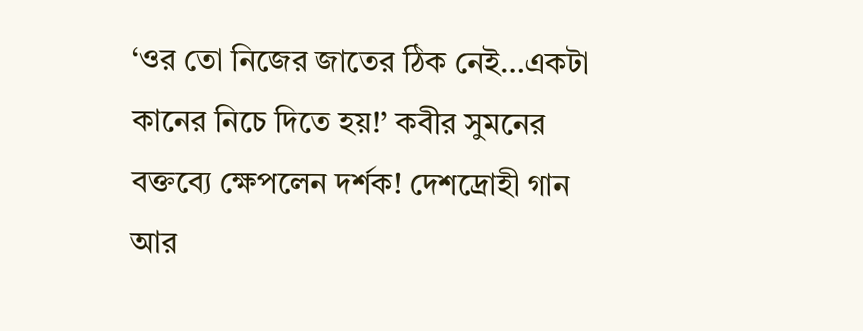‘ওর তো নিজের জাতের ঠিক নেই…একটা কানের নিচে দিতে হয়!’ কবীর সুমনের বক্তব্যে ক্ষেপলেন দর্শক! দেশদ্রোহী গান আর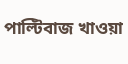পাল্টিবাজ খাওয়া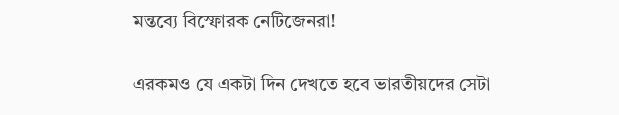মন্তব্যে বিস্ফোরক নেটিজেনরা!

এরকমও যে একটা দিন দেখতে হবে ভারতীয়দের সেটা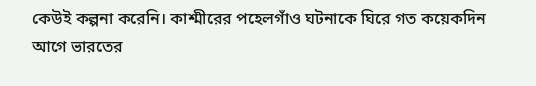কেউই কল্পনা করেনি। কাশ্মীরের পহেলগাঁও ঘটনাকে ঘিরে গত কয়েকদিন আগে ভারতের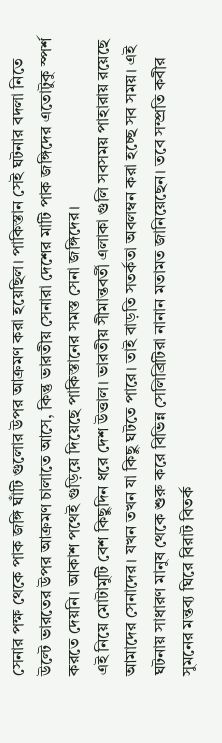সেনার পক্ষ থেকে পাক জঙ্গি ঘাঁটি গুলোর উপর আক্রমণ করা হয়েছিল। পাকিস্তান সেই ঘটনার বদলা নিতে উল্টে ভারতের উপর আক্রমণ চালাতে আসে, কিন্তু ভারতীয় সেনারা দেশের মাটি পাক জঙ্গিদের এতোটুকু স্পর্শ করতে দেয়নি। আকাশ পথেই গুড়িয়ে দিয়েছে পাকিস্তানের সমস্ত সেনা জঙ্গিদের।
এই নিয়ে মোটামুটি বেশ কিছুদিন ধরে দেশ উত্তাল। ভারতীয় সীমান্তবর্তী এলাকা গুলি সবসময় পাহারায় রয়েছে আমাদের সেনাদের। যখন তখন যা কিছু ঘটতে পারে। তাই বাড়তি সতর্কতা অবলম্বন করা হচ্ছে সব সময়। এই ঘটনায় সাধারণ মানুষ থেকে শুরু করে বিভিন্ন সেলিব্রিটিরা নানান মতামত জানিয়েছেন। তবে সম্প্রতি কবীর সুমনের মন্তব্য ঘিরে বিরাট বিতর্ক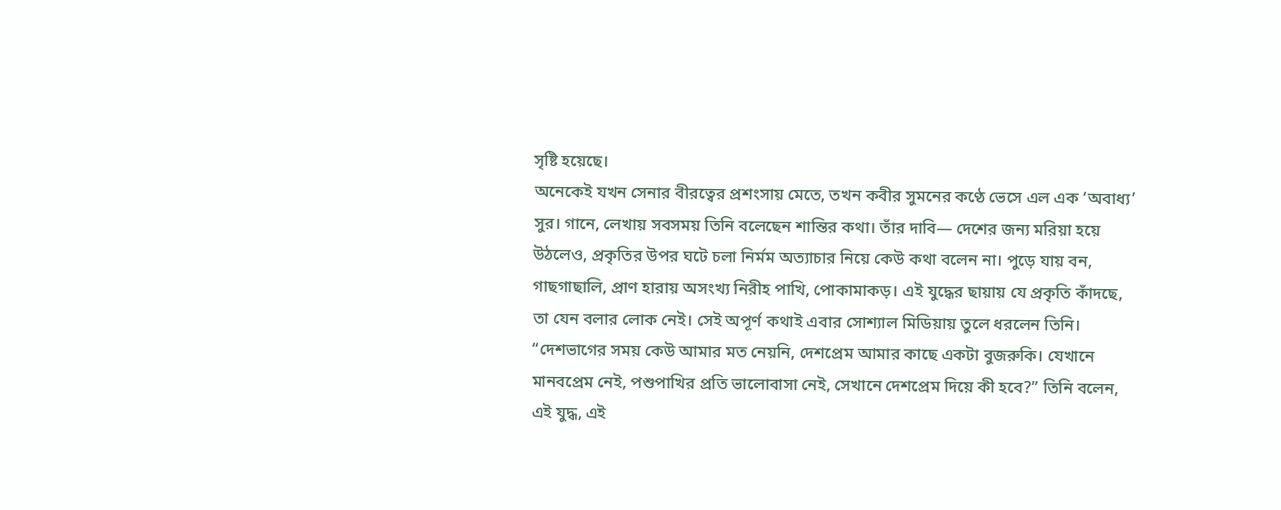সৃষ্টি হয়েছে।
অনেকেই যখন সেনার বীরত্বের প্রশংসায় মেতে, তখন কবীর সুমনের কণ্ঠে ভেসে এল এক ‘অবাধ্য’ সুর। গানে, লেখায় সবসময় তিনি বলেছেন শান্তির কথা। তাঁর দাবি— দেশের জন্য মরিয়া হয়ে উঠলেও, প্রকৃতির উপর ঘটে চলা নির্মম অত্যাচার নিয়ে কেউ কথা বলেন না। পুড়ে যায় বন, গাছগাছালি, প্রাণ হারায় অসংখ্য নিরীহ পাখি, পোকামাকড়। এই যুদ্ধের ছায়ায় যে প্রকৃতি কাঁদছে, তা যেন বলার লোক নেই। সেই অপূর্ণ কথাই এবার সোশ্যাল মিডিয়ায় তুলে ধরলেন তিনি।
“দেশভাগের সময় কেউ আমার মত নেয়নি, দেশপ্রেম আমার কাছে একটা বুজরুকি। যেখানে মানবপ্রেম নেই, পশুপাখির প্রতি ভালোবাসা নেই, সেখানে দেশপ্রেম দিয়ে কী হবে?” তিনি বলেন, এই যুদ্ধ, এই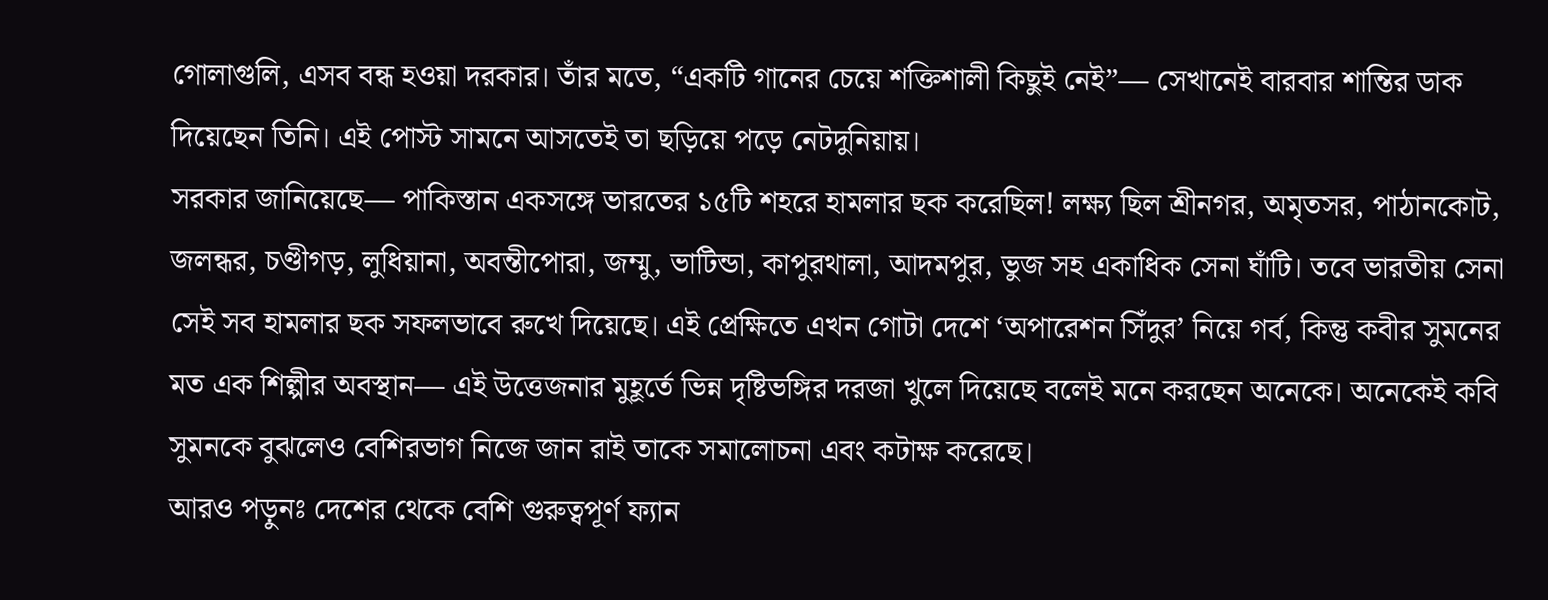গোলাগুলি, এসব বন্ধ হওয়া দরকার। তাঁর মতে, “একটি গানের চেয়ে শক্তিশালী কিছুই নেই”— সেখানেই বারবার শান্তির ডাক দিয়েছেন তিনি। এই পোস্ট সামনে আসতেই তা ছড়িয়ে পড়ে নেটদুনিয়ায়।
সরকার জানিয়েছে— পাকিস্তান একসঙ্গে ভারতের ১৫টি শহরে হামলার ছক করেছিল! লক্ষ্য ছিল শ্রীনগর, অমৃতসর, পাঠানকোট, জলন্ধর, চণ্ডীগড়, লুধিয়ানা, অবন্তীপোরা, জম্মু, ভাটিন্ডা, কাপুরথালা, আদমপুর, ভুজ সহ একাধিক সেনা ঘাঁটি। তবে ভারতীয় সেনা সেই সব হামলার ছক সফলভাবে রুখে দিয়েছে। এই প্রেক্ষিতে এখন গোটা দেশে ‘অপারেশন সিঁদুর’ নিয়ে গর্ব, কিন্তু কবীর সুমনের মত এক শিল্পীর অবস্থান— এই উত্তেজনার মুহূর্তে ভিন্ন দৃষ্টিভঙ্গির দরজা খুলে দিয়েছে বলেই মনে করছেন অনেকে। অনেকেই কবি সুমনকে বুঝলেও বেশিরভাগ নিজে জান রাই তাকে সমালোচনা এবং কটাক্ষ করেছে।
আরও পড়ুনঃ দেশের থেকে বেশি গুরুত্বপূর্ণ ফ্যান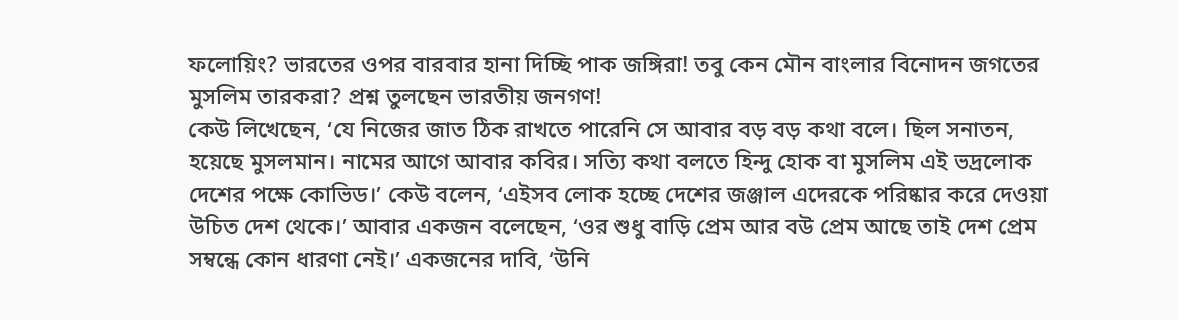ফলোয়িং? ভারতের ওপর বারবার হানা দিচ্ছি পাক জঙ্গিরা! তবু কেন মৌন বাংলার বিনোদন জগতের মুসলিম তারকরা? প্রশ্ন তুলছেন ভারতীয় জনগণ!
কেউ লিখেছেন, ‘যে নিজের জাত ঠিক রাখতে পারেনি সে আবার বড় বড় কথা বলে। ছিল সনাতন, হয়েছে মুসলমান। নামের আগে আবার কবির। সত্যি কথা বলতে হিন্দু হোক বা মুসলিম এই ভদ্রলোক দেশের পক্ষে কোভিড।’ কেউ বলেন, ‘এইসব লোক হচ্ছে দেশের জঞ্জাল এদেরকে পরিষ্কার করে দেওয়া উচিত দেশ থেকে।’ আবার একজন বলেছেন, ‘ওর শুধু বাড়ি প্রেম আর বউ প্রেম আছে তাই দেশ প্রেম সম্বন্ধে কোন ধারণা নেই।’ একজনের দাবি, ‘উনি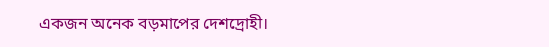একজন অনেক বড়মাপের দেশদ্রোহী।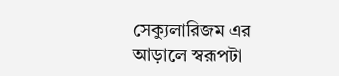সেক্যুলারিজম এর আড়ালে স্বরূপটা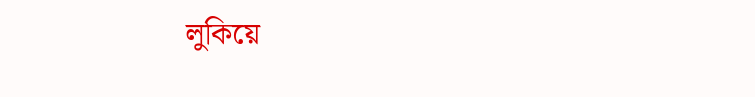লুকিয়ে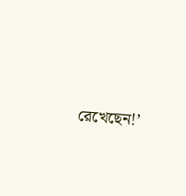রেখেছেন!’